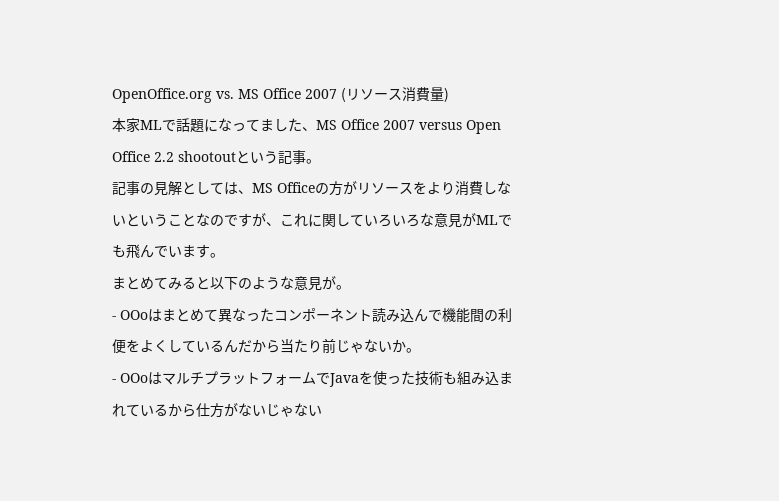OpenOffice.org vs. MS Office 2007 (リソース消費量)
本家MLで話題になってました、MS Office 2007 versus Open Office 2.2 shootoutという記事。
記事の見解としては、MS Officeの方がリソースをより消費しないということなのですが、これに関していろいろな意見がMLでも飛んでいます。
まとめてみると以下のような意見が。
- OOoはまとめて異なったコンポーネント読み込んで機能間の利便をよくしているんだから当たり前じゃないか。
- OOoはマルチプラットフォームでJavaを使った技術も組み込まれているから仕方がないじゃない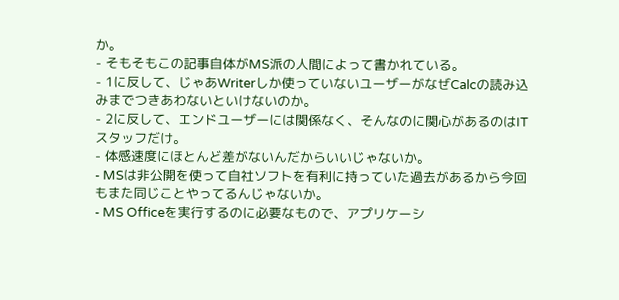か。
- そもそもこの記事自体がMS派の人間によって書かれている。
- 1に反して、じゃあWriterしか使っていないユーザーがなぜCalcの読み込みまでつきあわないといけないのか。
- 2に反して、エンドユーザーには関係なく、そんなのに関心があるのはITスタッフだけ。
- 体感速度にほとんど差がないんだからいいじゃないか。
- MSは非公開を使って自社ソフトを有利に持っていた過去があるから今回もまた同じことやってるんじゃないか。
- MS Officeを実行するのに必要なもので、アプリケーシ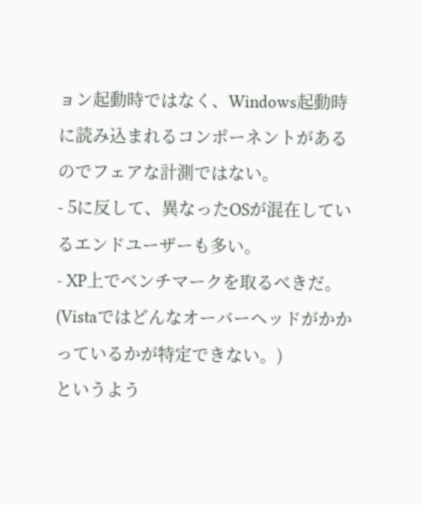ョン起動時ではなく、Windows起動時に読み込まれるコンポーネントがあるのでフェアな計測ではない。
- 5に反して、異なったOSが混在しているエンドユーザーも多い。
- XP上でベンチマークを取るべきだ。(Vistaではどんなオーバーヘッドがかかっているかが特定できない。)
というよう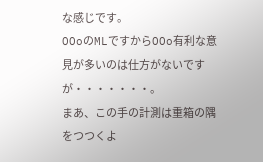な感じです。
OOoのMLですからOOo有利な意見が多いのは仕方がないですが・・・・・・・。
まあ、この手の計測は重箱の隅をつつくよ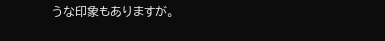うな印象もありますが。